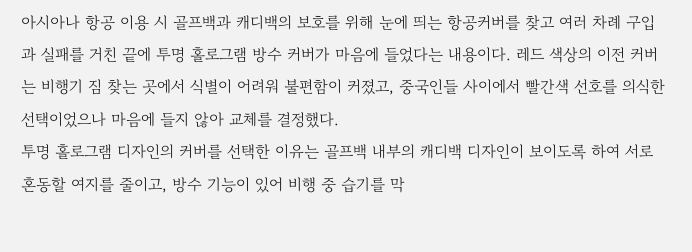아시아나 항공 이용 시 골프백과 캐디백의 보호를 위해 눈에 띄는 항공커버를 찾고 여러 차례 구입과 실패를 거친 끝에 투명 홀로그램 방수 커버가 마음에 들었다는 내용이다. 레드 색상의 이전 커버는 비행기 짐 찾는 곳에서 식별이 어려워 불편함이 커졌고, 중국인들 사이에서 빨간색 선호를 의식한 선택이었으나 마음에 들지 않아 교체를 결정했다.
투명 홀로그램 디자인의 커버를 선택한 이유는 골프백 내부의 캐디백 디자인이 보이도록 하여 서로 혼동할 여지를 줄이고, 방수 기능이 있어 비행 중 습기를 막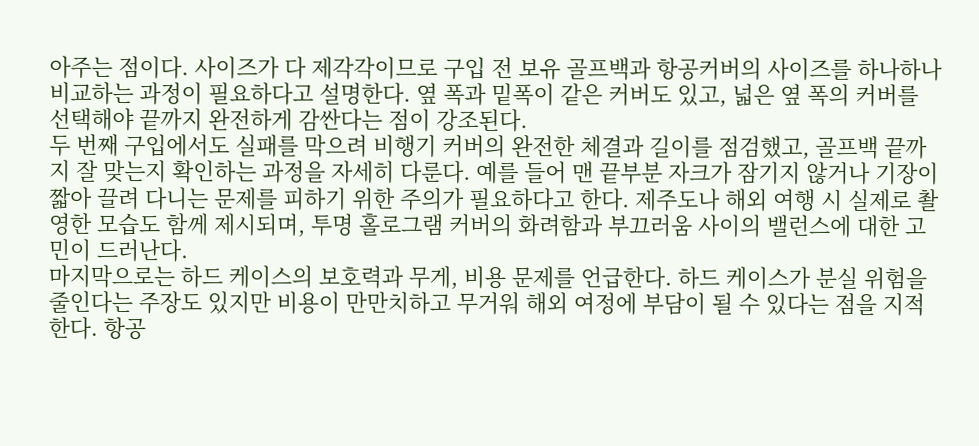아주는 점이다. 사이즈가 다 제각각이므로 구입 전 보유 골프백과 항공커버의 사이즈를 하나하나 비교하는 과정이 필요하다고 설명한다. 옆 폭과 밑폭이 같은 커버도 있고, 넓은 옆 폭의 커버를 선택해야 끝까지 완전하게 감싼다는 점이 강조된다.
두 번째 구입에서도 실패를 막으려 비행기 커버의 완전한 체결과 길이를 점검했고, 골프백 끝까지 잘 맞는지 확인하는 과정을 자세히 다룬다. 예를 들어 맨 끝부분 자크가 잠기지 않거나 기장이 짧아 끌려 다니는 문제를 피하기 위한 주의가 필요하다고 한다. 제주도나 해외 여행 시 실제로 촬영한 모습도 함께 제시되며, 투명 홀로그램 커버의 화려함과 부끄러움 사이의 밸런스에 대한 고민이 드러난다.
마지막으로는 하드 케이스의 보호력과 무게, 비용 문제를 언급한다. 하드 케이스가 분실 위험을 줄인다는 주장도 있지만 비용이 만만치하고 무거워 해외 여정에 부담이 될 수 있다는 점을 지적한다. 항공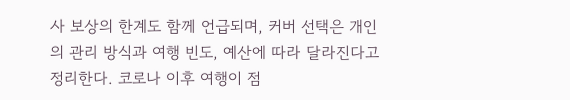사 보상의 한계도 함께 언급되며, 커버 선택은 개인의 관리 방식과 여행 빈도, 예산에 따라 달라진다고 정리한다. 코로나 이후 여행이 점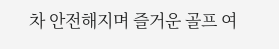차 안전해지며 즐거운 골프 여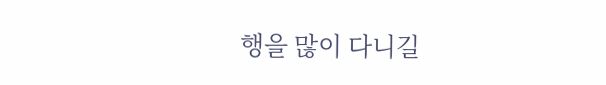행을 많이 다니길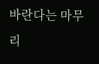바란다는 마무리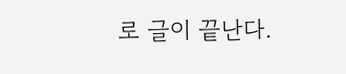로 글이 끝난다.